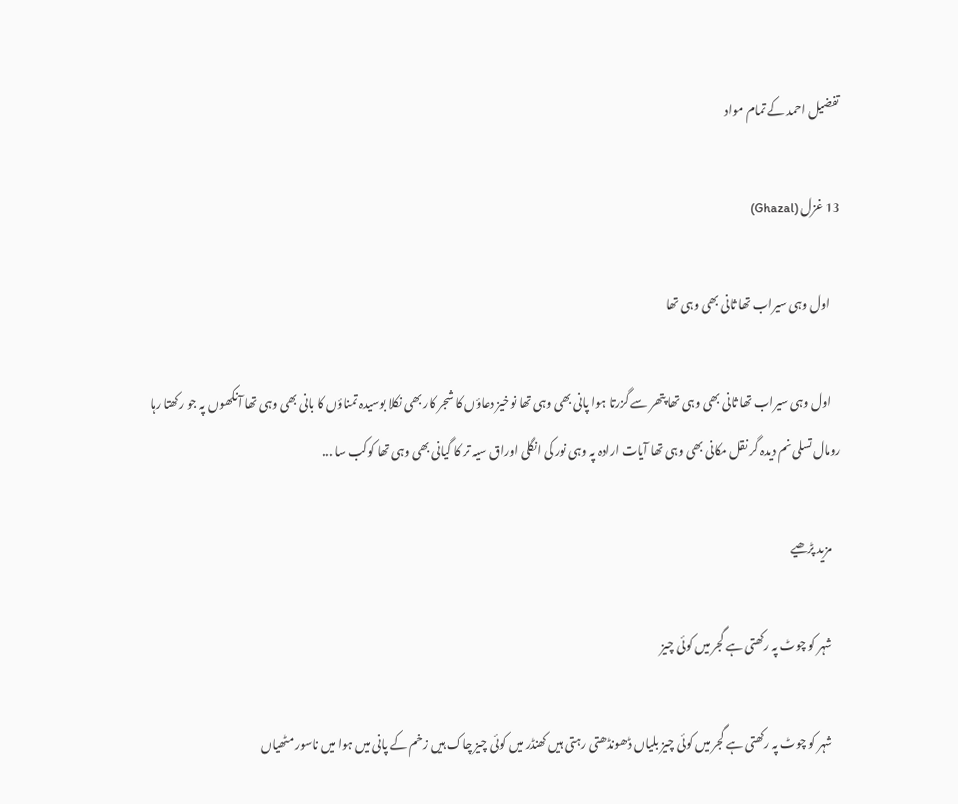تفضیل احمد کے تمام مواد

13 غزل (Ghazal)

    اول وہی سیراب تھا ثانی بھی وہی تھا

    اول وہی سیراب تھا ثانی بھی وہی تھا پتھر سے گزرتا ہوا پانی بھی وہی تھا نوخیز دعاؤں کا شجر کار بھی نکلا بوسیدہ تمناؤں کا بانی بھی وہی تھا آنکھوں پہ جو رکھتا رہا رومال تسلی نم دیدہ گر نقل مکانی بھی وہی تھا آیات ارادہ پہ وہی نور کی انگلی اوراق سیہ تر کا گیانی بھی وہی تھا کوکب سا ...

    مزید پڑھیے

    شہر کو چوٹ پہ رکھتی ہے گجر میں کوئی چیز

    شہر کو چوٹ پہ رکھتی ہے گجر میں کوئی چیز بلیاں ڈھونڈھتی رہتی ہیں کھنڈر میں کوئی چیز چاک ہیں زخم کے پانی میں ہوا میں ناسور مٹھیاں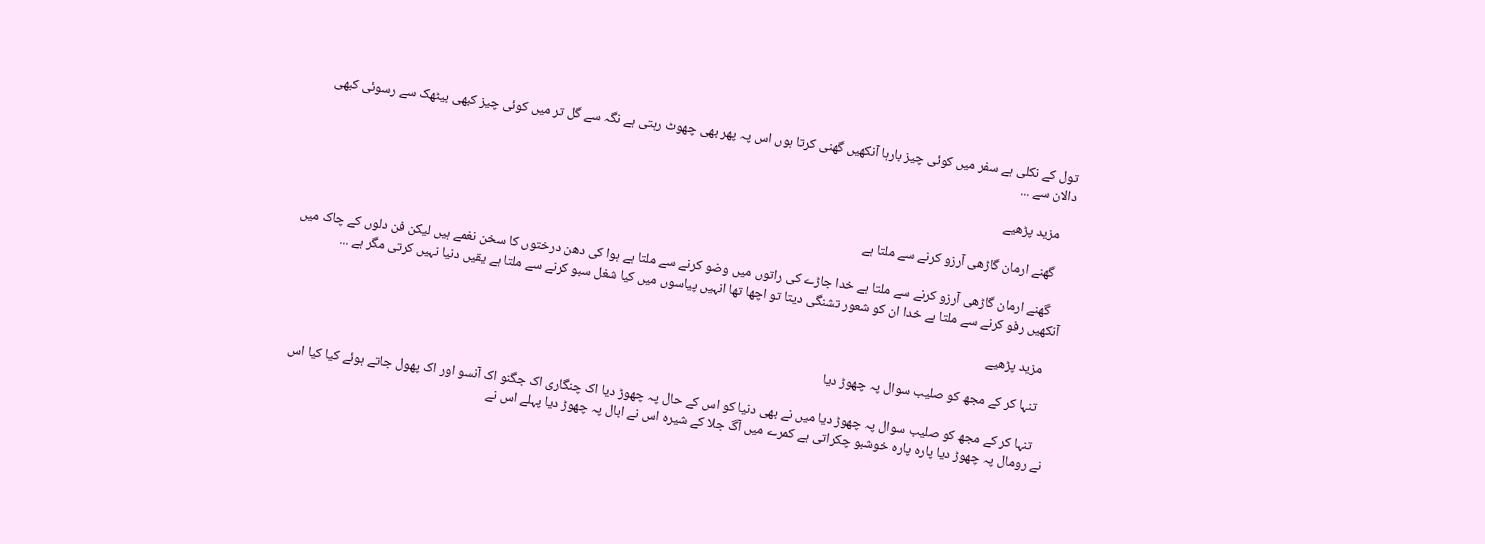تول کے نکلی ہے سفر میں کوئی چیز بارہا آنکھیں گھنی کرتا ہوں اس پہ پھر بھی چھوٹ رہتی ہے نگہ سے گل تر میں کوئی چیز کبھی بیٹھک سے رسوئی کبھی دالان سے ...

    مزید پڑھیے

    گھنے ارمان گاڑھی آرزو کرنے سے ملتا ہے

    گھنے ارمان گاڑھی آرزو کرنے سے ملتا ہے خدا جاڑے کی راتوں میں وضو کرنے سے ملتا ہے ہوا کی دھن درختوں کا سخن نغمے ہیں لیکن فن دلوں کے چاک میں آنکھیں رفو کرنے سے ملتا ہے خدا ان کو شعور تشنگی دیتا تو اچھا تھا انہیں پیاسوں میں کیا شغل سبو کرنے سے ملتا ہے یقیں دنیا نہیں کرتی مگر ہے ...

    مزید پڑھیے

    تنہا کر کے مجھ کو صلیب سوال پہ چھوڑ دیا

    تنہا کر کے مجھ کو صلیب سوال پہ چھوڑ دیا میں نے بھی دنیا کو اس کے حال پہ چھوڑ دیا اک چنگاری اک جگنو اک آنسو اور اک پھول جاتے ہوئے کیا کیا اس نے رومال پہ چھوڑ دیا پارہ پارہ خوشبو چکراتی ہے کمرے میں آگ جلا کے شیرہ اس نے ابال پہ چھوڑ دیا پہلے اس نے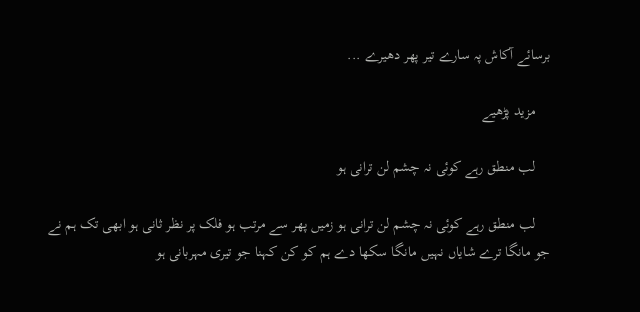برسائے آکاش پہ سارے تیر پھر دھیرے ...

    مزید پڑھیے

    لب منطق رہے کوئی نہ چشم لن ترانی ہو

    لب منطق رہے کوئی نہ چشم لن ترانی ہو زمیں پھر سے مرتب ہو فلک پر نظر ثانی ہو ابھی تک ہم نے جو مانگا ترے شایاں نہیں مانگا سکھا دے ہم کو کن کہنا جو تیری مہربانی ہو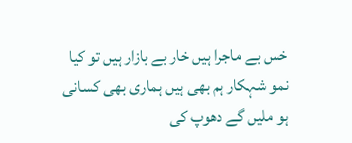خس بے ماجرا ہیں خار بے بازار ہیں تو کیا نمو شہکار ہم بھی ہیں ہماری بھی کسانی ہو ملیں گے دھوپ کی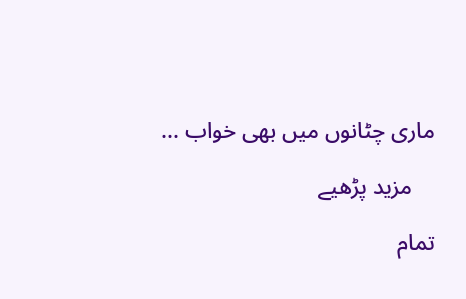ماری چٹانوں میں بھی خواب ...

    مزید پڑھیے

تمام